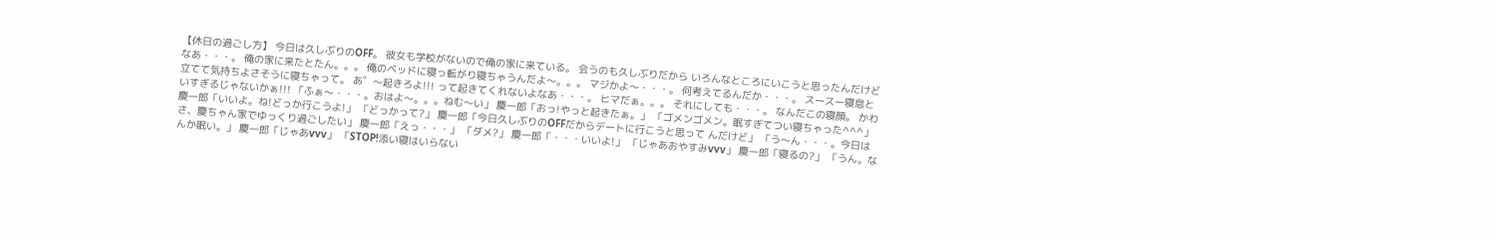【休日の過ごし方】 今日は久しぶりのOFF。 彼女も学校がないので俺の家に来ている。 会うのも久しぶりだから いろんなところにいこうと思ったんだけどなあ・・・。 俺の家に来たとたん。。。 俺のベッドに寝っ転がり寝ちゃうんだよ〜。。。 マジかよ〜・・・。 何考えてるんだか・・・。 スースー寝息と立てて気持ちよさそうに寝ちゃって。 あ゛〜起きろよ!!! って起きてくれないよなあ・・・。 ヒマだぁ。。。 それにしても・・・。 なんだこの寝顔。 かわいすぎるじゃないかぁ!!! 「ふぁ〜・・・。おはよ〜。。。ねむ〜い」 慶一郎「おっ!やっと起きたぁ。」 「ゴメンゴメン。眠すぎてつい寝ちゃった^^^」 慶一郎「いいよ。ね!どっか行こうよ!」 「どっかって?」 慶一郎「今日久しぶりのOFFだからデートに行こうと思って んだけど」 「う〜ん・・・。今日はさ、慶ちゃん家でゆっくり過ごしたい」 慶一郎「えっ・・・」 「ダメ?」 慶一郎「・・・いいよ!」 「じゃあおやすみvvv」 慶一郎「寝るの?」 「うん。なんか眠い。」 慶一郎「じゃあvvv」 「STOP!添い寝はいらない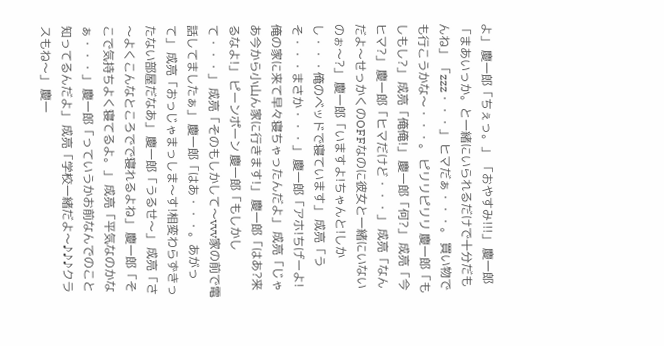よ」 慶一郎「ちぇっ。」 「おやすみ!!!」 慶一郎「まあいっか。と一緒にいられるだけで十分だもんね」 「zzz・・・」 ヒマだぁ・・・。 買い物でも行こうかな〜・・・。 ピリリピリリ 慶一郎「もしもし?」 成亮「俺俺!」 慶一郎「何?」 成亮「今ヒマ?」 慶一郎「ヒマだけど・・・」 成亮「なんだよ〜せっかくのOFFなのに彼女と一緒にいないのぉ〜?」 慶一郎「いますよ!ちゃんと!しかし・・・俺のベッドで寝ています」 成亮「うそ・・・まさか・・・」 慶一郎「アホ!ちげーよ!俺の家に来て早々寝ちゃったんだよ」 成亮「じゃあ今から小山ん家に行きます!」 慶一郎「はあ?来るなよ!」 ピーンポーン 慶一郎「もしかして・・・」 成亮「そのもしかして〜vvv家の前で電話してましたぁ」 慶一郎「はあ・・・。あがって」 成亮「おっじゃまっしま〜す!相変わらずきったない部屋だなあ」 慶一郎「うるせ〜」 成亮「さ〜よくこんなところでで寝れるよね」 慶一郎「そこで気持ちよく寝てるよ。」 成亮「平気なのかなぁ・・・」 慶一郎「っていうかお前なんでのこと知ってるんだよ」 成亮「学校一緒だよ〜♪♪♪クラスもね〜」 慶一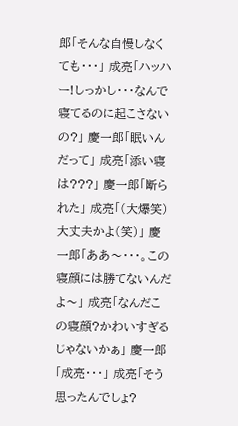郎「そんな自慢しなくても・・・」 成亮「ハッハー!しっかし・・・なんで寝てるのに起こさないの?」 慶一郎「眠いんだって」 成亮「添い寝は???」 慶一郎「断られた」 成亮「(大爆笑)大丈夫かよ(笑)」 慶一郎「ああ〜・・・。この寝顔には勝てないんだよ〜」 成亮「なんだこの寝顔?かわいすぎるじゃないかぁ」 慶一郎「成亮・・・」 成亮「そう思ったんでしょ?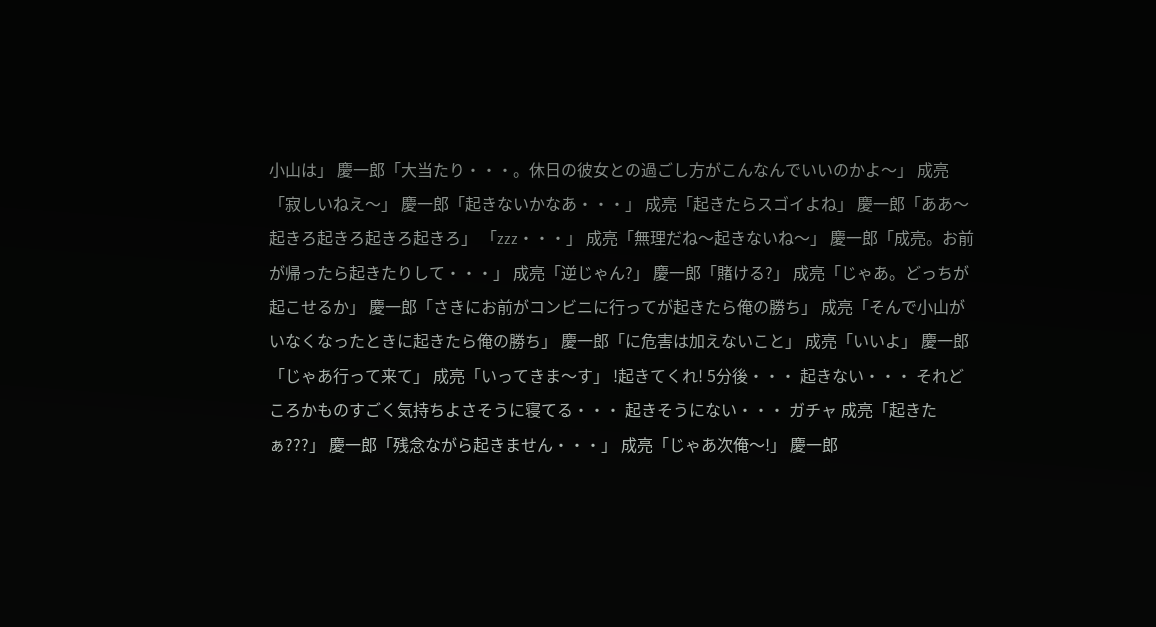小山は」 慶一郎「大当たり・・・。休日の彼女との過ごし方がこんなんでいいのかよ〜」 成亮「寂しいねえ〜」 慶一郎「起きないかなあ・・・」 成亮「起きたらスゴイよね」 慶一郎「ああ〜起きろ起きろ起きろ起きろ」 「zzz・・・」 成亮「無理だね〜起きないね〜」 慶一郎「成亮。お前が帰ったら起きたりして・・・」 成亮「逆じゃん?」 慶一郎「賭ける?」 成亮「じゃあ。どっちが起こせるか」 慶一郎「さきにお前がコンビニに行ってが起きたら俺の勝ち」 成亮「そんで小山がいなくなったときに起きたら俺の勝ち」 慶一郎「に危害は加えないこと」 成亮「いいよ」 慶一郎「じゃあ行って来て」 成亮「いってきま〜す」 !起きてくれ! 5分後・・・ 起きない・・・ それどころかものすごく気持ちよさそうに寝てる・・・ 起きそうにない・・・ ガチャ 成亮「起きたぁ???」 慶一郎「残念ながら起きません・・・」 成亮「じゃあ次俺〜!」 慶一郎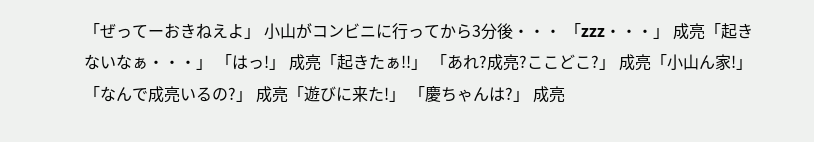「ぜってーおきねえよ」 小山がコンビニに行ってから3分後・・・ 「zzz・・・」 成亮「起きないなぁ・・・」 「はっ!」 成亮「起きたぁ!!」 「あれ?成亮?ここどこ?」 成亮「小山ん家!」 「なんで成亮いるの?」 成亮「遊びに来た!」 「慶ちゃんは?」 成亮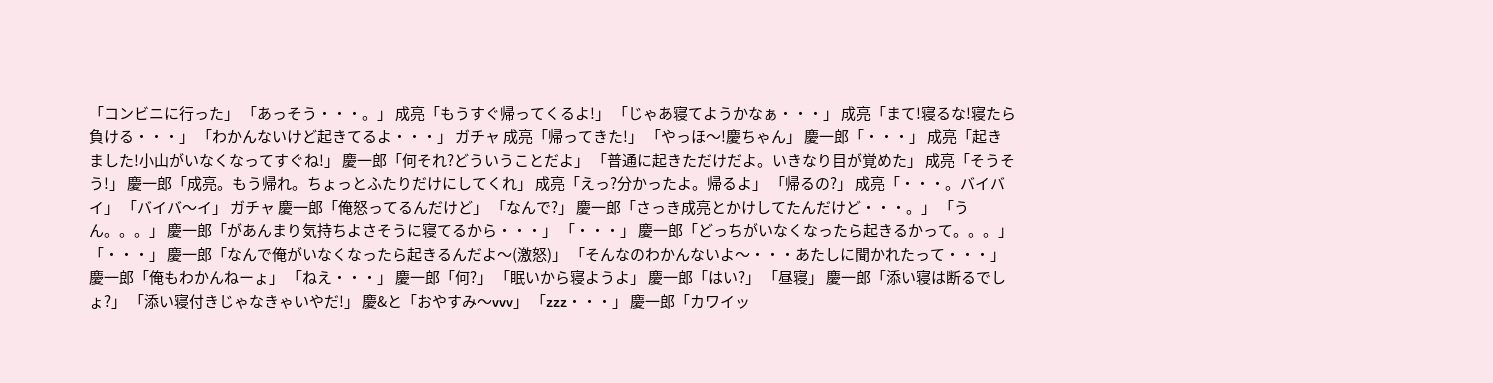「コンビニに行った」 「あっそう・・・。」 成亮「もうすぐ帰ってくるよ!」 「じゃあ寝てようかなぁ・・・」 成亮「まて!寝るな!寝たら負ける・・・」 「わかんないけど起きてるよ・・・」 ガチャ 成亮「帰ってきた!」 「やっほ〜!慶ちゃん」 慶一郎「・・・」 成亮「起きました!小山がいなくなってすぐね!」 慶一郎「何それ?どういうことだよ」 「普通に起きただけだよ。いきなり目が覚めた」 成亮「そうそう!」 慶一郎「成亮。もう帰れ。ちょっとふたりだけにしてくれ」 成亮「えっ?分かったよ。帰るよ」 「帰るの?」 成亮「・・・。バイバイ」 「バイバ〜イ」 ガチャ 慶一郎「俺怒ってるんだけど」 「なんで?」 慶一郎「さっき成亮とかけしてたんだけど・・・。」 「うん。。。」 慶一郎「があんまり気持ちよさそうに寝てるから・・・」 「・・・」 慶一郎「どっちがいなくなったら起きるかって。。。」 「・・・」 慶一郎「なんで俺がいなくなったら起きるんだよ〜(激怒)」 「そんなのわかんないよ〜・・・あたしに聞かれたって・・・」 慶一郎「俺もわかんねーょ」 「ねえ・・・」 慶一郎「何?」 「眠いから寝ようよ」 慶一郎「はい?」 「昼寝」 慶一郎「添い寝は断るでしょ?」 「添い寝付きじゃなきゃいやだ!」 慶&と「おやすみ〜vvv」 「zzz・・・」 慶一郎「カワイッ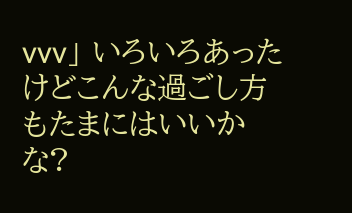vvv」 いろいろあったけどこんな過ごし方もたまにはいいかな?